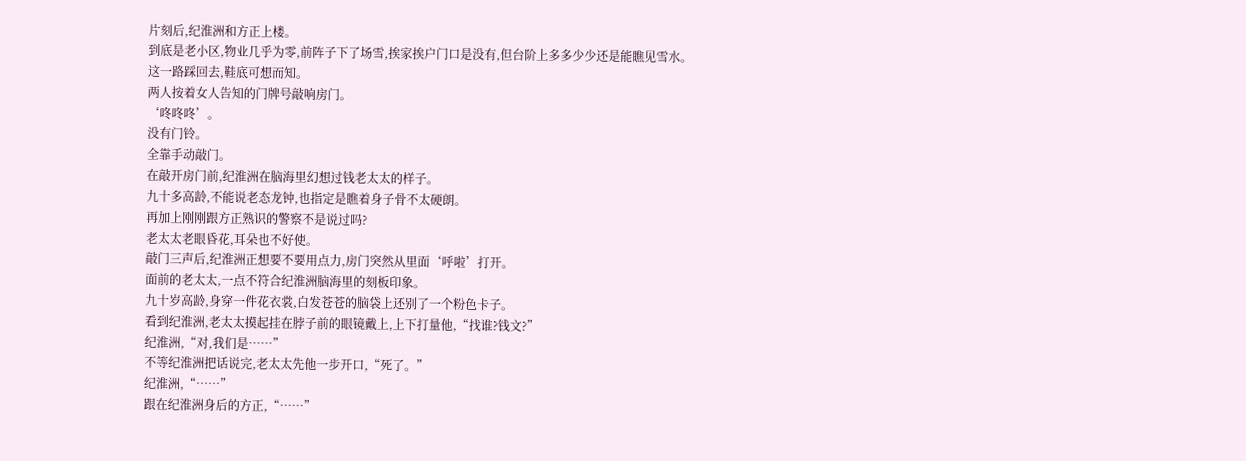片刻后,纪淮洲和方正上楼。
到底是老小区,物业几乎为零,前阵子下了场雪,挨家挨户门口是没有,但台阶上多多少少还是能瞧见雪水。
这一路踩回去,鞋底可想而知。
两人按着女人告知的门牌号敲响房门。
‘咚咚咚’。
没有门铃。
全靠手动敲门。
在敲开房门前,纪淮洲在脑海里幻想过钱老太太的样子。
九十多高龄,不能说老态龙钟,也指定是瞧着身子骨不太硬朗。
再加上刚刚跟方正熟识的警察不是说过吗?
老太太老眼昏花,耳朵也不好使。
敲门三声后,纪淮洲正想要不要用点力,房门突然从里面‘呼啦’打开。
面前的老太太,一点不符合纪淮洲脑海里的刻板印象。
九十岁高龄,身穿一件花衣裳,白发苍苍的脑袋上还别了一个粉色卡子。
看到纪淮洲,老太太摸起挂在脖子前的眼镜戴上,上下打量他,“找谁?钱文?”
纪淮洲,“对,我们是……”
不等纪淮洲把话说完,老太太先他一步开口,“死了。”
纪淮洲,“……”
跟在纪淮洲身后的方正,“……”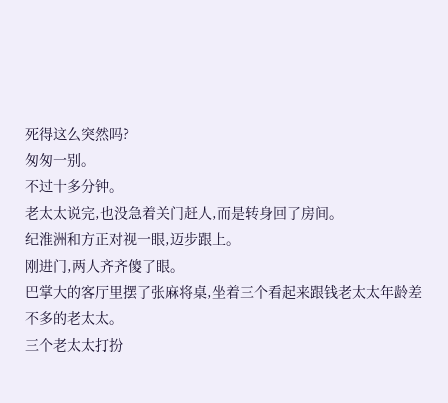死得这么突然吗?
匆匆一别。
不过十多分钟。
老太太说完,也没急着关门赶人,而是转身回了房间。
纪淮洲和方正对视一眼,迈步跟上。
刚进门,两人齐齐傻了眼。
巴掌大的客厅里摆了张麻将桌,坐着三个看起来跟钱老太太年龄差不多的老太太。
三个老太太打扮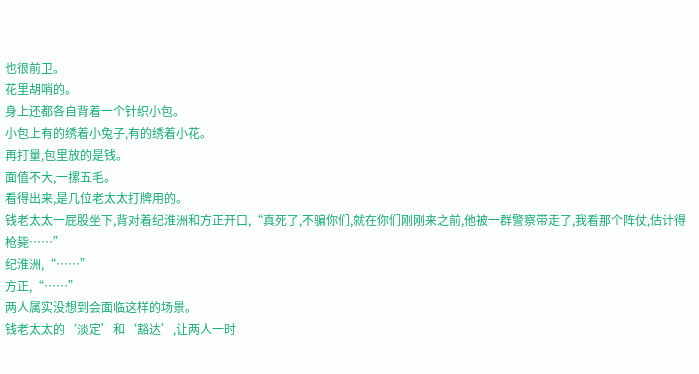也很前卫。
花里胡哨的。
身上还都各自背着一个针织小包。
小包上有的绣着小兔子,有的绣着小花。
再打量,包里放的是钱。
面值不大,一摞五毛。
看得出来,是几位老太太打牌用的。
钱老太太一屁股坐下,背对着纪淮洲和方正开口,“真死了,不骗你们,就在你们刚刚来之前,他被一群警察带走了,我看那个阵仗,估计得枪毙……”
纪淮洲,“……”
方正,“……”
两人属实没想到会面临这样的场景。
钱老太太的‘淡定’和‘豁达’,让两人一时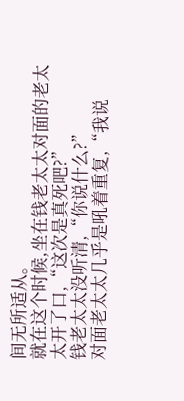间无所适从。
就在这个时候,坐在钱老太太对面的老太太开了口,“这次是真死吧?”
钱老太太没听清,“你说什么?”
对面老太太几乎是吼着重复,“我说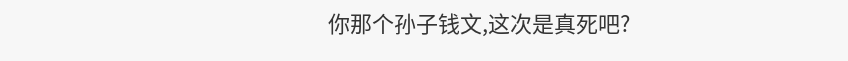你那个孙子钱文,这次是真死吧?